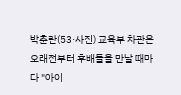박춘란(53·사진) 교육부 차관은 오래전부터 후배들을 만날 때마다 "아이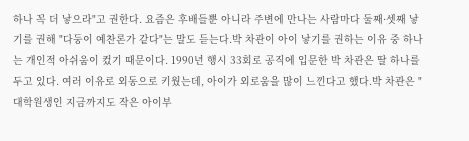하나 꼭 더 낳으라"고 권한다. 요즘은 후배들뿐 아니라 주변에 만나는 사람마다 둘째·셋째 낳기를 권해 "다둥이 예찬론가 같다"는 말도 듣는다.박 차관이 아이 낳기를 권하는 이유 중 하나는 개인적 아쉬움이 컸기 때문이다. 1990년 행시 33회로 공직에 입문한 박 차관은 딸 하나를 두고 있다. 여러 이유로 외동으로 키웠는데, 아이가 외로움을 많이 느낀다고 했다.박 차관은 "대학원생인 지금까지도 작은 아이부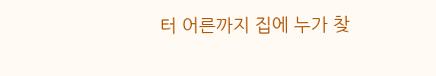터 어른까지 집에 누가 찾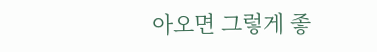아오면 그렇게 좋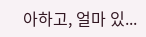아하고, 얼마 있...